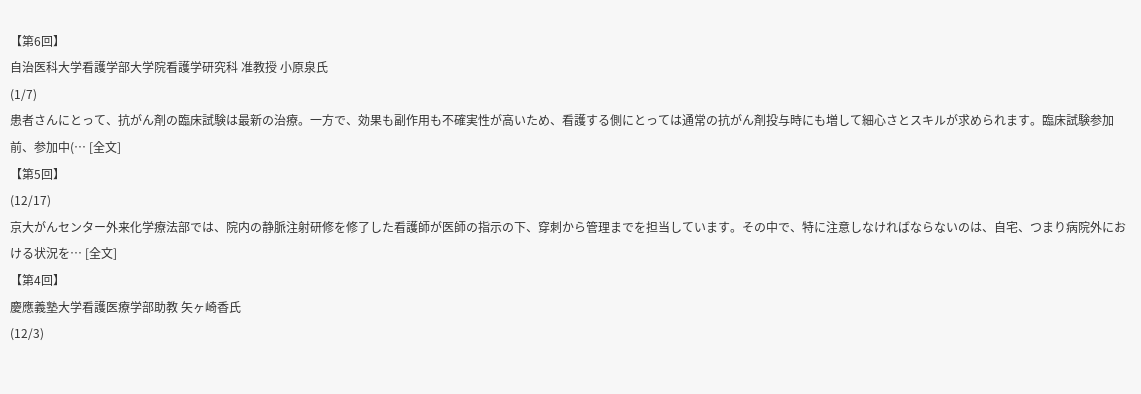【第6回】
自治医科大学看護学部大学院看護学研究科 准教授 小原泉氏
(1/7)
患者さんにとって、抗がん剤の臨床試験は最新の治療。一方で、効果も副作用も不確実性が高いため、看護する側にとっては通常の抗がん剤投与時にも増して細心さとスキルが求められます。臨床試験参加前、参加中(… [全文]
【第5回】
(12/17)
京大がんセンター外来化学療法部では、院内の静脈注射研修を修了した看護師が医師の指示の下、穿刺から管理までを担当しています。その中で、特に注意しなければならないのは、自宅、つまり病院外における状況を… [全文]
【第4回】
慶應義塾大学看護医療学部助教 矢ヶ崎香氏
(12/3)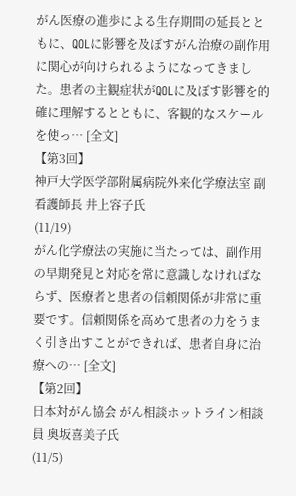がん医療の進歩による生存期間の延長とともに、QOLに影響を及ぼすがん治療の副作用に関心が向けられるようになってきました。患者の主観症状がQOLに及ぼす影響を的確に理解するとともに、客観的なスケールを使っ… [全文]
【第3回】
神戸大学医学部附属病院外来化学療法室 副看護師長 井上容子氏
(11/19)
がん化学療法の実施に当たっては、副作用の早期発見と対応を常に意識しなければならず、医療者と患者の信頼関係が非常に重要です。信頼関係を高めて患者の力をうまく引き出すことができれば、患者自身に治療への… [全文]
【第2回】
日本対がん協会 がん相談ホットライン相談員 奥坂喜美子氏
(11/5)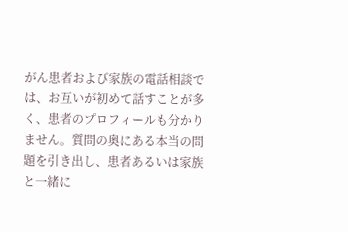がん患者および家族の電話相談では、お互いが初めて話すことが多く、患者のプロフィールも分かりません。質問の奥にある本当の問題を引き出し、患者あるいは家族と一緒に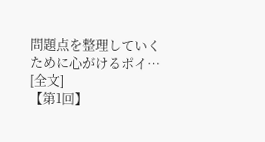問題点を整理していくために心がけるポイ… [全文]
【第1回】